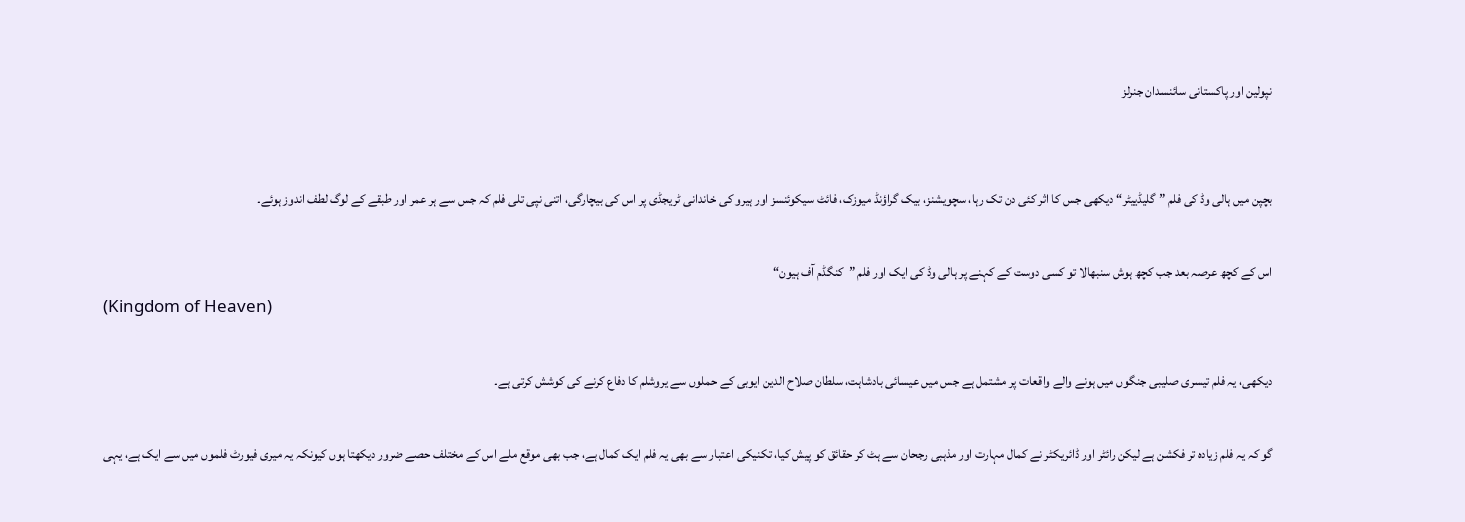نپولین اور پاکستانی سائنسدان جنرلز


بچپن میں ہالی وڈ کی فلم ”گلیڈییٹر“ دیکھی جس کا اثر کئی دن تک رہا، سچویشنز، بیک گراؤنڈ میوزک، فائٹ سیکوئنسز اور ہیرو کی خاندانی ٹریجڈی پر اس کی بیچارگی، اتنی نپی تلی فلم کہ جس سے ہر عمر اور طبقے کے لوگ لطف اندوز ہوئے۔

اس کے کچھ عرصہ بعد جب کچھ ہوش سنبھالا تو کسی دوست کے کہنے پر ہالی وڈ کی ایک اور فلم ”کنگڈم آف ہیون“
(Kingdom of Heaven)

دیکھی، یہ فلم تیسری صلیبی جنگوں میں ہونے والے واقعات پر مشتمل ہے جس میں عیسائی بادشاہت، سلطان صلاح الدین ایوبی کے حملوں سے یروشلم کا دفاع کرنے کی کوشش کرتی ہے۔

گو کہ یہ فلم زیادہ تر فکشن ہے لیکن رائٹر اور ڈائریکٹر نے کمال مہارت اور مذہبی رجحان سے ہٹ کر حقائق کو پیش کیا، تکنیکی اعتبار سے بھی یہ فلم ایک کمال ہے، جب بھی موقع ملے اس کے مختلف حصے ضرور دیکھتا ہوں کیونکہ یہ میری فیورٹ فلموں میں سے ایک ہے، یہی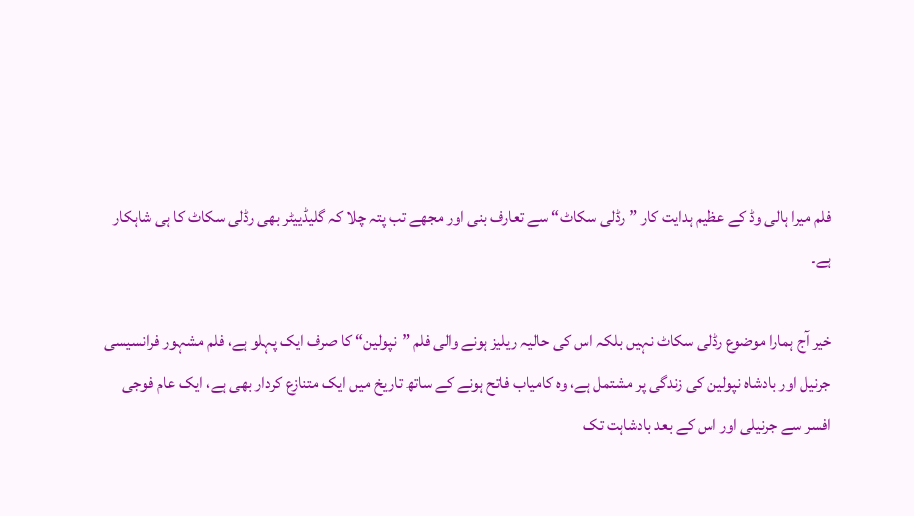فلم میرا ہالی وڈ کے عظیم ہدایت کار ”رڈلی سکاٹ“ سے تعارف بنی اور مجھے تب پتہ چلا کہ گلیڈییٹر بھی رڈلی سکاٹ کا ہی شاہکار ہے۔

خیر آج ہمارا موضوع رڈلی سکاٹ نہیں بلکہ اس کی حالیہ ریلیز ہونے والی فلم ”نپولین“ کا صرف ایک پہلو ہے، فلم مشہور فرانسیسی جرنیل اور بادشاہ نپولین کی زندگی پر مشتمل ہے، وہ کامیاب فاتح ہونے کے ساتھ تاریخ میں ایک متنازع کردار بھی ہے، ایک عام فوجی افسر سے جرنیلی اور اس کے بعد بادشاہت تک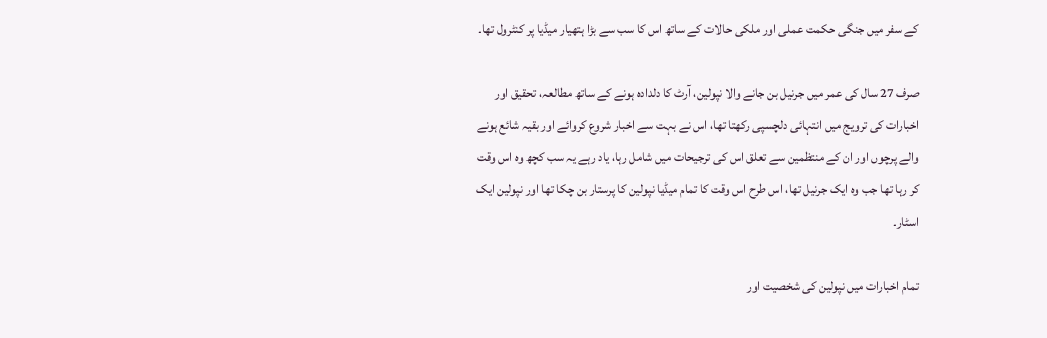کے سفر میں جنگی حکمت عملی اور ملکی حالات کے ساتھ اس کا سب سے بڑا ہتھیار میڈیا پر کنٹرول تھا۔

صرف 27 سال کی عمر میں جرنیل بن جانے والا نپولین، آرٹ کا دلدادہ ہونے کے ساتھ مطالعہ، تحقیق اور اخبارات کی ترویج میں انتہائی دلچسپی رکھتا تھا، اس نے بہت سے اخبار شروع کروائے اور بقیہ شائع ہونے والے پرچوں اور ان کے منتظمین سے تعلق اس کی ترجیحات میں شامل رہا، یاد رہے یہ سب کچھ وہ اس وقت کر رہا تھا جب وہ ایک جرنیل تھا، اس طرح اس وقت کا تمام میڈیا نپولین کا پرستار بن چکا تھا اور نپولین ایک اسٹار۔

تمام اخبارات میں نپولین کی شخصیت اور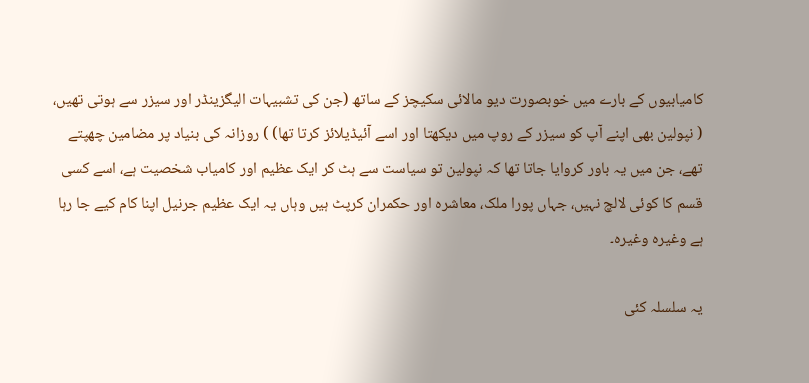کامیابیوں کے بارے میں خوبصورت دیو مالائی سکیچز کے ساتھ (جن کی تشبیہات الیگزینڈر اور سیزر سے ہوتی تھیں، ( نپولین بھی اپنے آپ کو سیزر کے روپ میں دیکھتا اور اسے آئیڈیلائز کرتا تھا) ) روزانہ کی بنیاد پر مضامین چھپتے تھے، جن میں یہ باور کروایا جاتا تھا کہ نپولین تو سیاست سے ہٹ کر ایک عظیم اور کامیاب شخصیت ہے، اسے کسی قسم کا کوئی لالچ نہیں، جہاں پورا ملک، معاشرہ اور حکمران کرپٹ ہیں وہاں یہ ایک عظیم جرنیل اپنا کام کیے جا رہا ہے وغیرہ وغیرہ۔

یہ سلسلہ کئی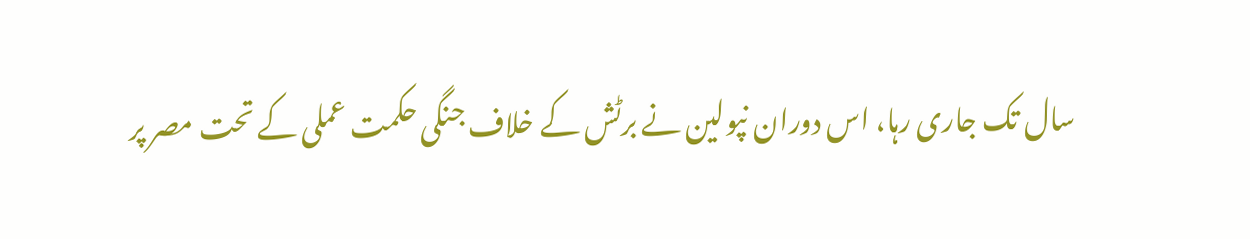سال تک جاری رہا، اس دوران نپولین نے برٹش کے خلاف جنگی حکمت عملی کے تحت مصر پر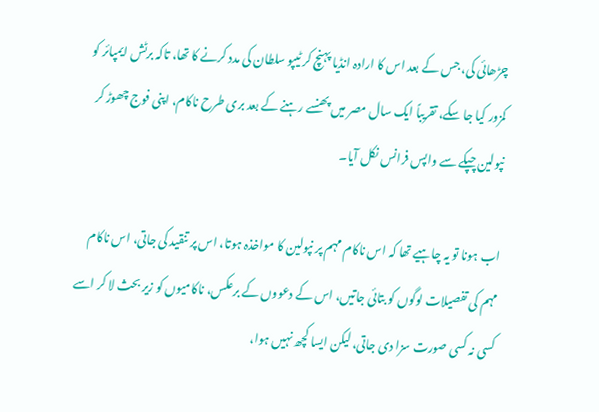چڑھائی کی، جس کے بعد اس کا ارادہ انڈیا پہنچ کر ٹیپو سلطان کی مدد کرنے کا تھا، تاکہ برٹش ایمپائر کو کمزور کیا جا سکے، تقریباً ایک سال مصر میں پھنسے رہنے کے بعد بری طرح ناکام، اپنی فوج چھوڑ کر نپولین چپکے سے واپس فرانس نکل آیا۔

اب ہونا تو یہ چاہیے تھا کہ اس ناکام مہم پر نپولین کا مواخذہ ہوتا، اس پر تنقید کی جاتی، اس ناکام مہم کی تفصیلات لوگوں کو بتائی جاتیں، اس کے دعووں کے برعکس، ناکامیوں کو زیر بحث لا کر اسے کسی نہ کسی صورت سزا دی جاتی، لیکن ایسا کچھ نہیں ہوا،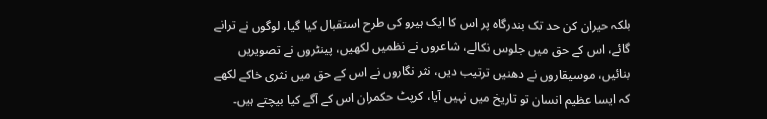بلکہ حیران کن حد تک بندرگاہ پر اس کا ایک ہیرو کی طرح استقبال کیا گیا، لوگوں نے ترانے گائے، اس کے حق میں جلوس نکالے، شاعروں نے نظمیں لکھیں، پینٹروں نے تصویریں بنائیں، موسیقاروں نے دھنیں ترتیب دیں، نثر نگاروں نے اس کے حق میں نثری خاکے لکھے کہ ایسا عظیم انسان تو تاریخ میں نہیں آیا، کرپٹ حکمران اس کے آگے کیا بیچتے ہیں۔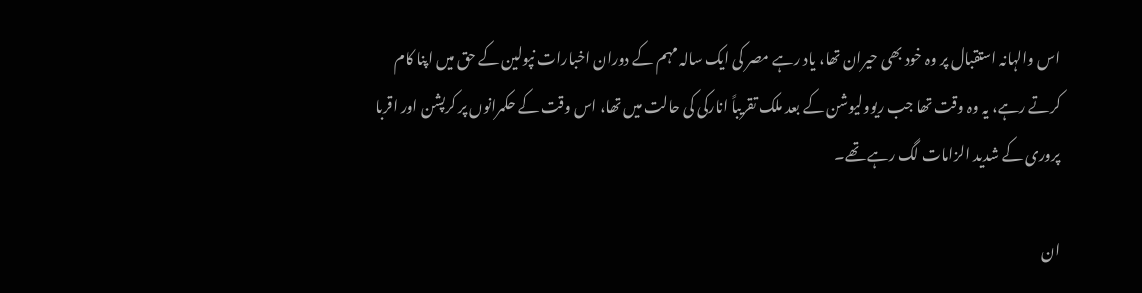اس والہانہ استقبال پر وہ خود بھی حیران تھا، یاد رہے مصر کی ایک سالہ مہم کے دوران اخبارات نپولین کے حق میں اپنا کام کرتے رہے، یہ وہ وقت تھا جب ریوولیوشن کے بعد ملک تقریباً انارکی کی حالت میں تھا، اس وقت کے حکمرانوں پر کرپشن اور اقربا پروری کے شدید الزامات لگ رہے تھے۔

ان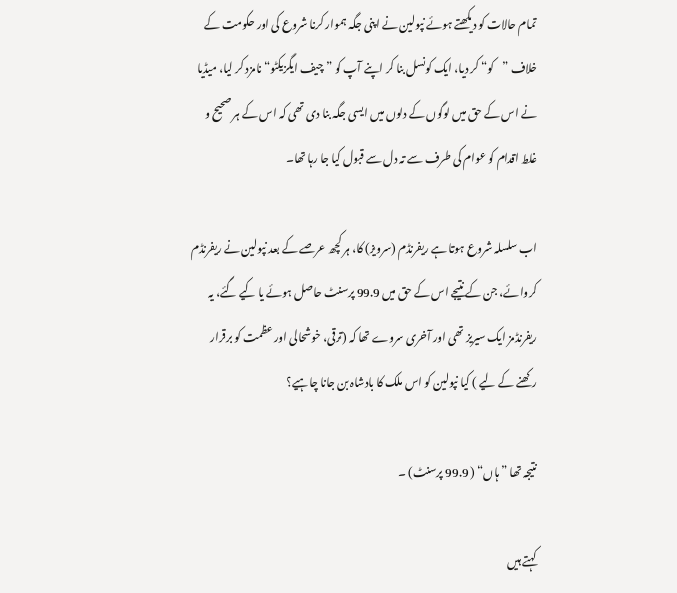تمام حالات کو دیکھتے ہوئے نپولین نے اپنی جگہ ہموار کرنا شروع کی اور حکومت کے خلاف ”کو“ کر دیا، ایک کونسل بنا کر اپنے آپ کو ”چیف ایگزیکٹو“ نامزد کر لیا، میڈیا نے اس کے حق میں لوگوں کے دلوں میں ایسی جگہ بنا دی تھی کہ اس کے ہر صحیح و غلط اقدام کو عوام کی طرف سے تہ دل سے قبول کیا جا رہا تھا۔

اب سلسلہ شروع ہوتا ہے ریفرنڈم (سرویز) کا، ہر کچھ عرصے کے بعد نپولین نے ریفرنڈم کروائے، جن کے نتیجے اس کے حق میں 99.9 پرسنٹ حاصل ہوئے یا کیے گئے، یہ ریفرنڈمز ایک سیریز تھی اور آخری سروے تھا کہ (ترقی، خوشحالی اور عظمت کو برقرار رکھنے کے لیے ) کیا نپولین کو اس ملک کا بادشاہ بن جانا چاہیے؟

نتیجہ تھا ”ہاں“ ( 99.9 پرسنٹ) ۔

کہتے ہیں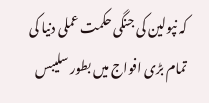کہ نپولین کی جنگی حکمت عملی دنیا کی تمام بڑی افواج میں بطور سلیبس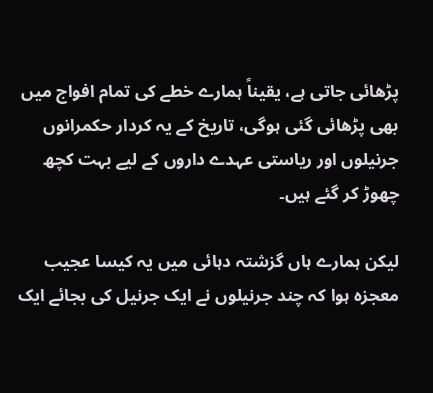پڑھائی جاتی ہے، یقیناً ہمارے خطے کی تمام افواج میں بھی پڑھائی گئی ہوگی، تاریخ کے یہ کردار حکمرانوں جرنیلوں اور ریاستی عہدے داروں کے لیے بہت کچھ چھوڑ کر گئے ہیں۔

لیکن ہمارے ہاں گزشتہ دہائی میں یہ کیسا عجیب معجزہ ہوا کہ چند جرنیلوں نے ایک جرنیل کی بجائے ایک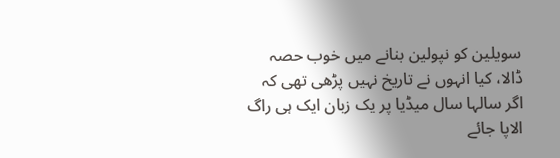سویلین کو نپولین بنانے میں خوب حصہ ڈالا، کیا انہوں نے تاریخ نہیں پڑھی تھی کہ اگر سالہا سال میڈیا پر یک زبان ایک ہی راگ الاپا جائے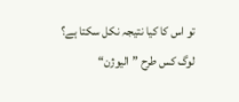تو اس کا کیا نتیجہ نکل سکتا ہے؟ لوگ کس طرح ”الیوژن“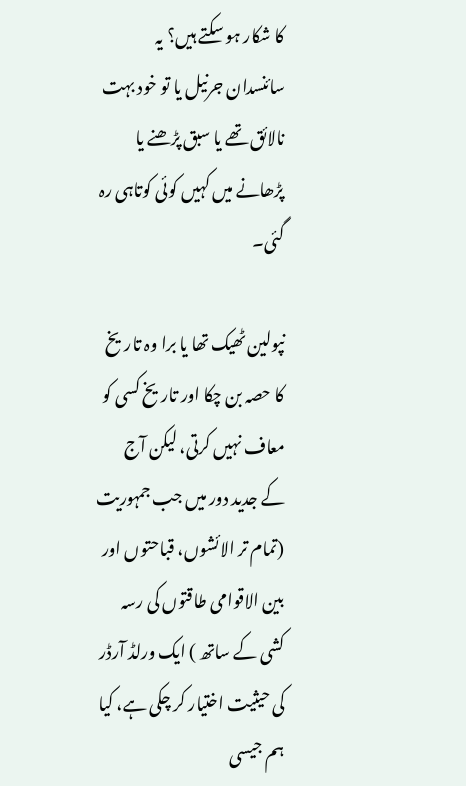کا شکار ہو سکتے ہیں؟ یہ سائنسدان جرنیل یا تو خود بہت نالائق تھے یا سبق پڑھنے یا پڑھانے میں کہیں کوئی کوتاہی رہ گئی۔

نپولین ٹھیک تھا یا برا وہ تاریخ کا حصہ بن چکا اور تاریخ کسی کو معاف نہیں کرتی، لیکن آج کے جدید دور میں جب جمہوریت (تمام تر الائشوں، قباحتوں اور بین الاقوامی طاقتوں کی رسہ کشی کے ساتھ ) ایک ورلڈ آرڈر کی حیثیت اختیار کر چکی ہے، کیا ہم جیسی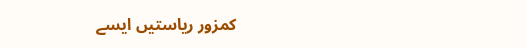کمزور ریاستیں ایسے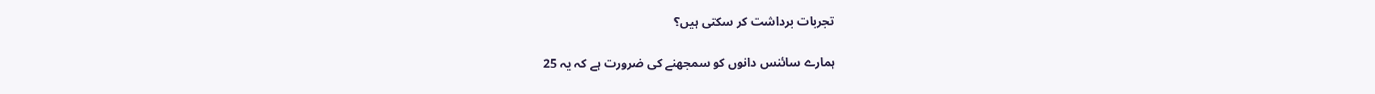تجربات برداشت کر سکتی ہیں؟

ہمارے سائنس دانوں کو سمجھنے کی ضرورت ہے کہ یہ 25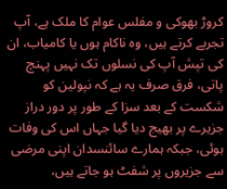کروڑ بھوکی و مفلس عوام کا ملک ہے، آپ تجربے کرتے ہیں، وہ ناکام ہوں یا کامیاب، ان کی تپش آپ کی نسلوں تک نہیں پہنچ پاتی، فرق صرف یہ ہے کہ نپولین کو شکست کے بعد سزا کے طور پر دور دراز جزیرے پر بھیج دیا گیا جہاں اس کی وفات ہوئی، جبکہ ہمارے سائنسدان اپنی مرضی سے جزیروں پر شفٹ ہو جاتے ہیں،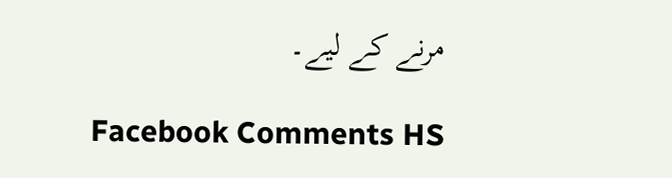مرنے کے لیے۔

Facebook Comments HS